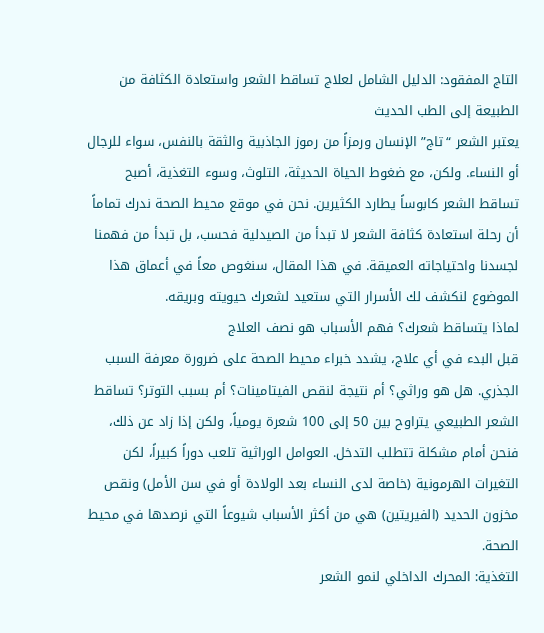التاج المفقود: الدليل الشامل لعلاج تساقط الشعر واستعادة الكثافة من الطبيعة إلى الطب الحديث
يعتبر الشعر “تاج” الإنسان ورمزاً من رموز الجاذبية والثقة بالنفس، سواء للرجال أو النساء. ولكن، مع ضغوط الحياة الحديثة، التلوث، وسوء التغذية، أصبح تساقط الشعر كابوساً يطارد الكثيرين. نحن في موقع محيط الصحة ندرك تماماً أن رحلة استعادة كثافة الشعر لا تبدأ من الصيدلية فحسب، بل تبدأ من فهمنا لجسدنا واحتياجاته العميقة. في هذا المقال، سنغوص معاً في أعماق هذا الموضوع لنكشف لك الأسرار التي ستعيد لشعرك حيويته وبريقه.
لماذا يتساقط شعرك؟ فهم الأسباب هو نصف العلاج
قبل البدء في أي علاج، يشدد خبراء محيط الصحة على ضرورة معرفة السبب الجذري. هل هو وراثي؟ أم نتيجة لنقص الفيتامينات؟ أم بسبب التوتر؟ تساقط الشعر الطبيعي يتراوح بين 50 إلى 100 شعرة يومياً، ولكن إذا زاد عن ذلك، فنحن أمام مشكلة تتطلب التدخل. العوامل الوراثية تلعب دوراً كبيراً، لكن التغيرات الهرمونية (خاصة لدى النساء بعد الولادة أو في سن الأمل) ونقص مخزون الحديد (الفيريتين) هي من أكثر الأسباب شيوعاً التي نرصدها في محيط الصحة.
التغذية: المحرك الداخلي لنمو الشعر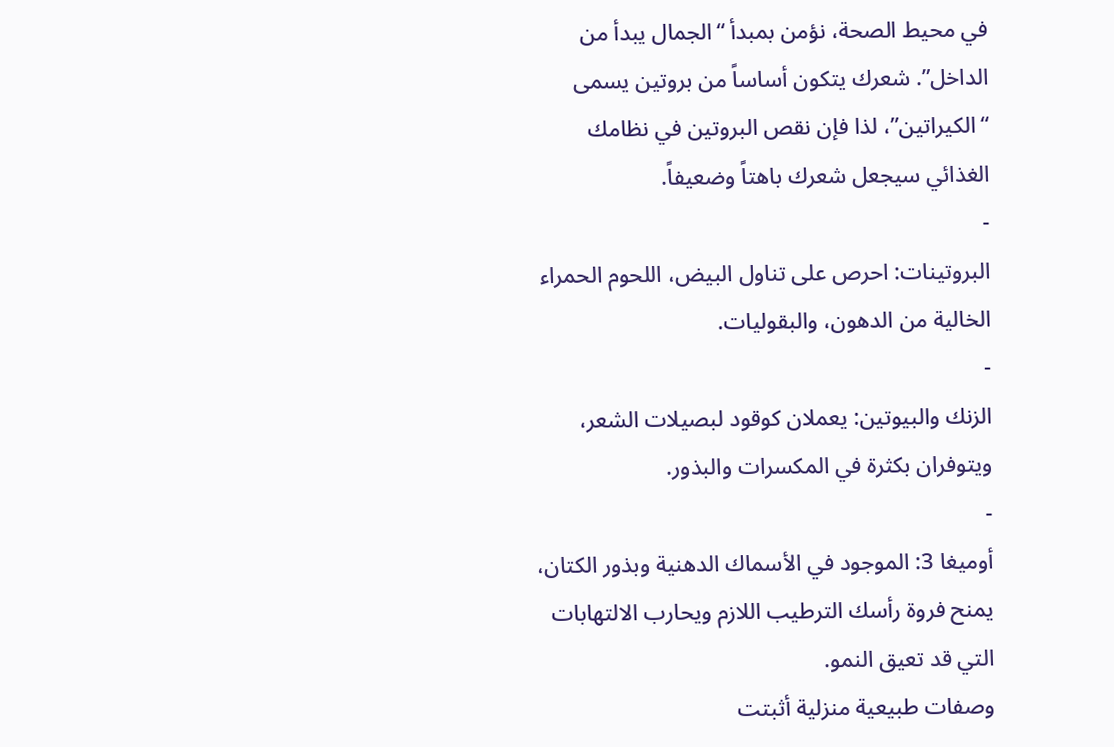في محيط الصحة، نؤمن بمبدأ “الجمال يبدأ من الداخل”. شعرك يتكون أساساً من بروتين يسمى “الكيراتين”، لذا فإن نقص البروتين في نظامك الغذائي سيجعل شعرك باهتاً وضعيفاً.
-
البروتينات: احرص على تناول البيض، اللحوم الحمراء الخالية من الدهون، والبقوليات.
-
الزنك والبيوتين: يعملان كوقود لبصيلات الشعر، ويتوفران بكثرة في المكسرات والبذور.
-
أوميغا 3: الموجود في الأسماك الدهنية وبذور الكتان، يمنح فروة رأسك الترطيب اللازم ويحارب الالتهابات التي قد تعيق النمو.
وصفات طبيعية منزلية أثبتت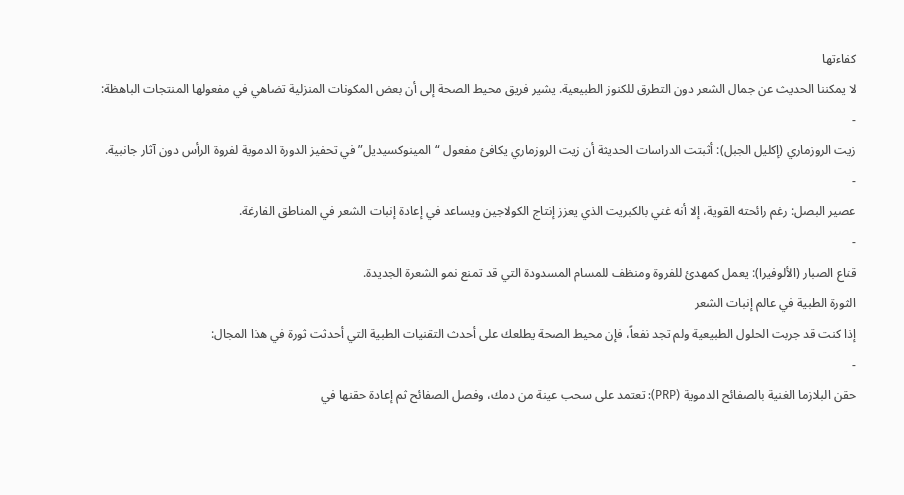كفاءتها
لا يمكننا الحديث عن جمال الشعر دون التطرق للكنوز الطبيعية. يشير فريق محيط الصحة إلى أن بعض المكونات المنزلية تضاهي في مفعولها المنتجات الباهظة:
-
زيت الروزماري (إكليل الجبل): أثبتت الدراسات الحديثة أن زيت الروزماري يكافئ مفعول “المينوكسيديل” في تحفيز الدورة الدموية لفروة الرأس دون آثار جانبية.
-
عصير البصل: رغم رائحته القوية، إلا أنه غني بالكبريت الذي يعزز إنتاج الكولاجين ويساعد في إعادة إنبات الشعر في المناطق الفارغة.
-
قناع الصبار (الألوفيرا): يعمل كمهدئ للفروة ومنظف للمسام المسدودة التي قد تمنع نمو الشعرة الجديدة.
الثورة الطبية في عالم إنبات الشعر
إذا كنت قد جربت الحلول الطبيعية ولم تجد نفعاً، فإن محيط الصحة يطلعك على أحدث التقنيات الطبية التي أحدثت ثورة في هذا المجال:
-
حقن البلازما الغنية بالصفائح الدموية (PRP): تعتمد على سحب عينة من دمك، وفصل الصفائح ثم إعادة حقنها في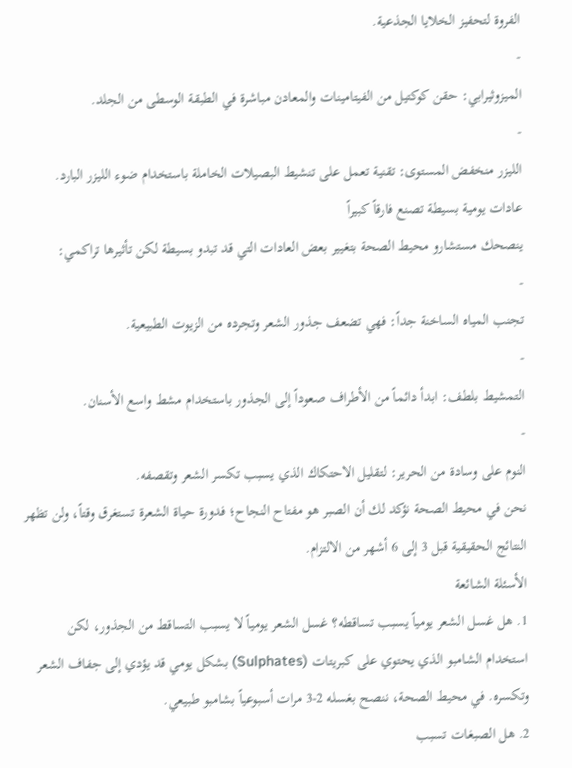الفروة لتحفيز الخلايا الجذعية.
-
الميزوثيرابي: حقن كوكتيل من الفيتامينات والمعادن مباشرة في الطبقة الوسطى من الجلد.
-
الليزر منخفض المستوى: تقنية تعمل على تنشيط البصيلات الخاملة باستخدام ضوء الليزر البارد.
عادات يومية بسيطة تصنع فارقاً كبيراً
ينصحك مستشارو محيط الصحة بتغيير بعض العادات التي قد تبدو بسيطة لكن تأثيرها تراكمي:
-
تجنب المياه الساخنة جداً: فهي تضعف جذور الشعر وتجرده من الزيوت الطبيعية.
-
التمشيط بلطف: ابدأ دائماً من الأطراف صعوداً إلى الجذور باستخدام مشط واسع الأسنان.
-
النوم على وسادة من الحرير: لتقليل الاحتكاك الذي يسبب تكسر الشعر وتقصفه.
نحن في محيط الصحة نؤكد لك أن الصبر هو مفتاح النجاح؛ فدورة حياة الشعرة تستغرق وقتاً، ولن تظهر النتائج الحقيقية قبل 3 إلى 6 أشهر من الالتزام.
الأسئلة الشائعة
1. هل غسل الشعر يومياً يسبب تساقطه؟ غسل الشعر يومياً لا يسبب التساقط من الجذور، لكن استخدام الشامبو الذي يحتوي على كبريتات (Sulphates) بشكل يومي قد يؤدي إلى جفاف الشعر وتكسره. في محيط الصحة، ننصح بغسله 2-3 مرات أسبوعياً بشامبو طبيعي.
2. هل الصبغات تسبب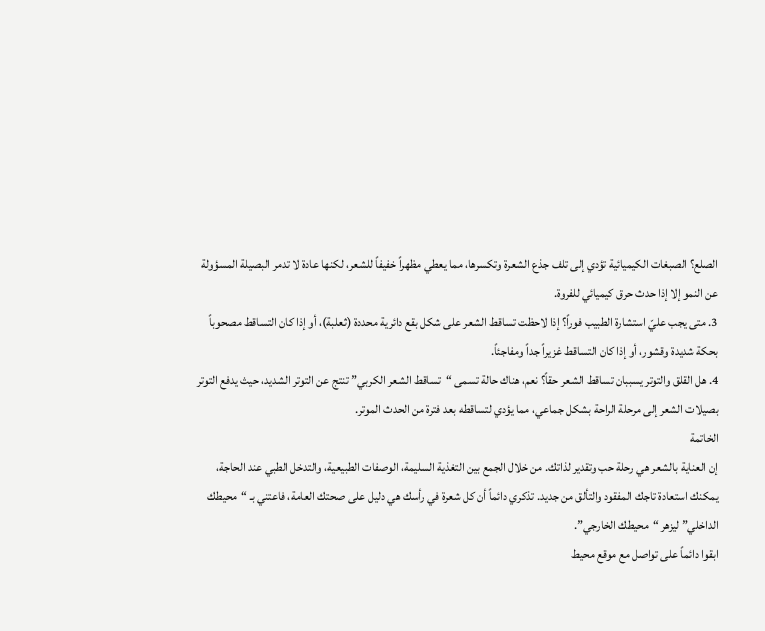الصلع؟ الصبغات الكيميائية تؤدي إلى تلف جذع الشعرة وتكسرها، مما يعطي مظهراً خفيفاً للشعر، لكنها عادة لا تدمر البصيلة المسؤولة عن النمو إلا إذا حدث حرق كيميائي للفروة.
3. متى يجب عليّ استشارة الطبيب فوراً؟ إذا لاحظت تساقط الشعر على شكل بقع دائرية محددة (ثعلبة)، أو إذا كان التساقط مصحوباً بحكة شديدة وقشور، أو إذا كان التساقط غزيراً جداً ومفاجئاً.
4. هل القلق والتوتر يسببان تساقط الشعر حقاً؟ نعم، هناك حالة تسمى “تساقط الشعر الكربي” تنتج عن التوتر الشديد، حيث يدفع التوتر بصيلات الشعر إلى مرحلة الراحة بشكل جماعي، مما يؤدي لتساقطه بعد فترة من الحدث الموتر.
الخاتمة
إن العناية بالشعر هي رحلة حب وتقدير لذاتك. من خلال الجمع بين التغذية السليمة، الوصفات الطبيعية، والتدخل الطبي عند الحاجة، يمكنك استعادة تاجك المفقود والتألق من جديد. تذكري دائماً أن كل شعرة في رأسك هي دليل على صحتك العامة، فاعتني بـ “محيطك الداخلي” ليزهر “محيطك الخارجي”.
ابقوا دائماً على تواصل مع موقع محيط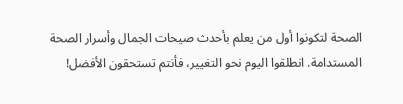الصحة لتكونوا أول من يعلم بأحدث صيحات الجمال وأسرار الصحة المستدامة. انطلقوا اليوم نحو التغيير، فأنتم تستحقون الأفضل!